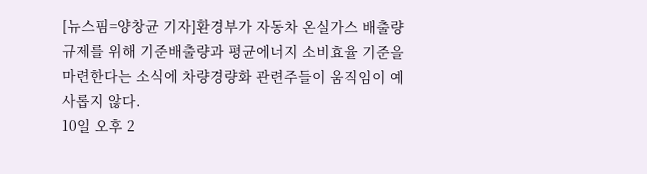[뉴스핌=양창균 기자]환경부가 자동차 온실가스 배출량 규제를 위해 기준배출량과 평균에너지 소비효율 기준을 마련한다는 소식에 차량경량화 관련주들이 움직임이 예사롭지 않다.
10일 오후 2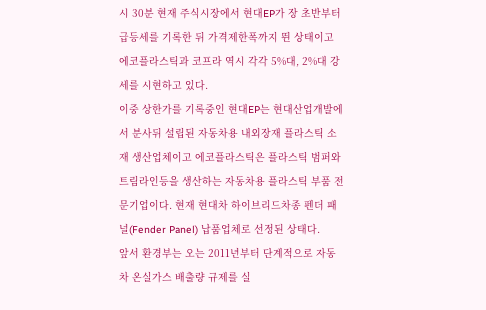시 30분 현재 주식시장에서 현대EP가 장 초반부터 급등세를 기록한 뒤 가격제한폭까지 뛴 상태이고 에코플라스틱과 코프라 역시 각각 5%대, 2%대 강세를 시현하고 있다.
이중 상한가를 기록중인 현대EP는 현대산업개발에서 분사뒤 설립된 자동차용 내외장재 플라스틱 소재 생산업체이고 에코플라스틱은 플라스틱 범퍼와 트림라인등을 생산하는 자동차용 플라스틱 부품 전문기업이다. 현재 현대차 하이브리드차종 펜더 패널(Fender Panel) 납품업체로 선정된 상태다.
앞서 환경부는 오는 2011년부터 단계적으로 자동차 온실가스 배출량 규제를 실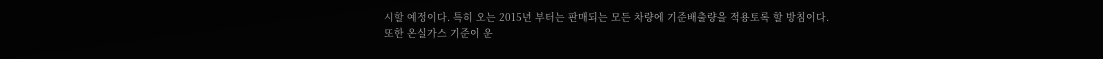시할 예정이다. 특히 오는 2015년 부터는 판매되는 모든 차량에 기준배출량을 적용토록 할 방침이다.
또한 온실가스 기준이 운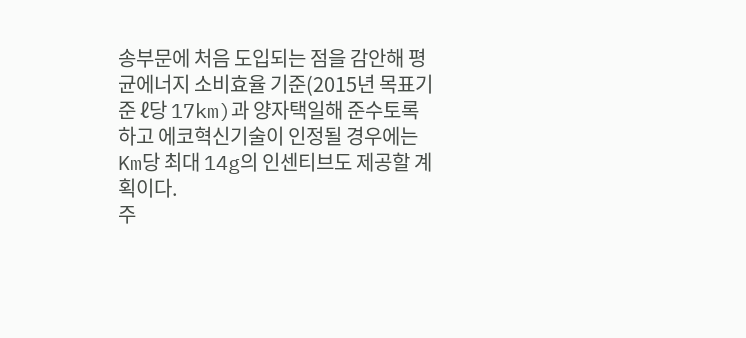송부문에 처음 도입되는 점을 감안해 평균에너지 소비효율 기준(2015년 목표기준 ℓ당 17km)과 양자택일해 준수토록 하고 에코혁신기술이 인정될 경우에는 Km당 최대 14g의 인센티브도 제공할 계획이다.
주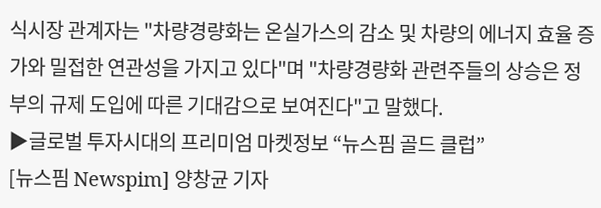식시장 관계자는 "차량경량화는 온실가스의 감소 및 차량의 에너지 효율 증가와 밀접한 연관성을 가지고 있다"며 "차량경량화 관련주들의 상승은 정부의 규제 도입에 따른 기대감으로 보여진다"고 말했다.
▶글로벌 투자시대의 프리미엄 마켓정보 “뉴스핌 골드 클럽”
[뉴스핌 Newspim] 양창균 기자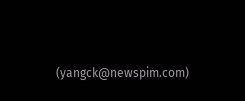(yangck@newspim.com)